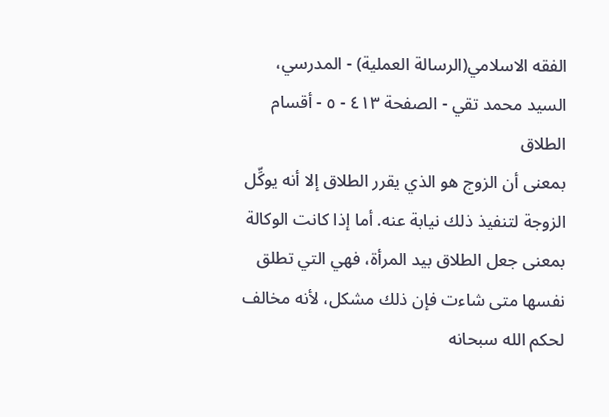الفقه الاسلامي(الرسالة العملية) - المدرسي، السيد محمد تقي - الصفحة ٤١٣ - ٥ - أقسام الطلاق
بمعنى أن الزوج هو الذي يقرر الطلاق إلا أنه يوكِّل الزوجة لتنفيذ ذلك نيابة عنه. أما إذا كانت الوكالة بمعنى جعل الطلاق بيد المرأة، فهي التي تطلق نفسها متى شاءت فإن ذلك مشكل، لأنه مخالف لحكم الله سبحانه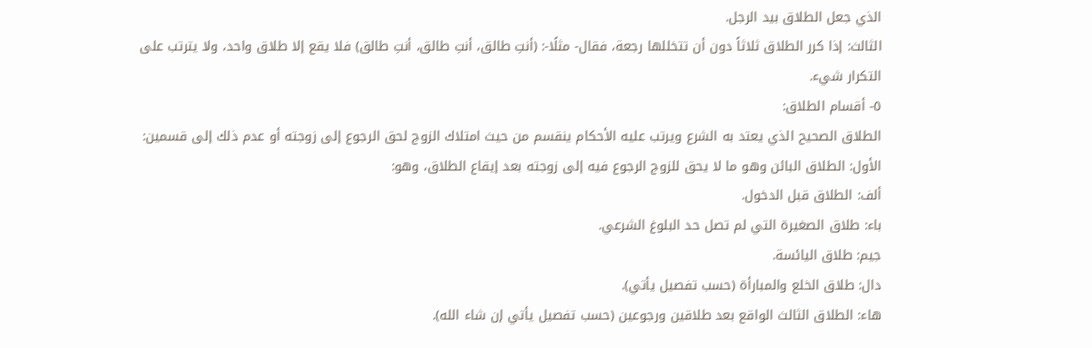الذي جعل الطلاق بيد الرجل.
الثالث: إذا كرر الطلاق ثلاثاً دون أن تتخللها رجعة، فقال- مثلًا-: (أنتِ طالق، أنتِ طالق، أنتِ طالق) فلا يقع إلا طلاق واحد، ولا يترتب على التكرار شيء.
٥- أقسام الطلاق:
الطلاق الصحيح الذي يعتد به الشرع ويرتب عليه الأحكام ينقسم من حيث امتلاك الزوج لحق الرجوع إلى زوجته أو عدم ذلك إلى قسمين:
الأول: الطلاق البائن وهو ما لا يحق للزوج الرجوع فيه إلى زوجته بعد إيقاع الطلاق، وهو:
ألف: الطلاق قبل الدخول.
باء: طلاق الصغيرة التي لم تصل حد البلوغ الشرعي.
جيم: طلاق اليائسة.
دال: طلاق الخلع والمبارأة (حسب تفصيل يأتي).
هاء: الطلاق الثالث الواقع بعد طلاقين ورجوعين (حسب تفصيل يأتي إن شاء الله).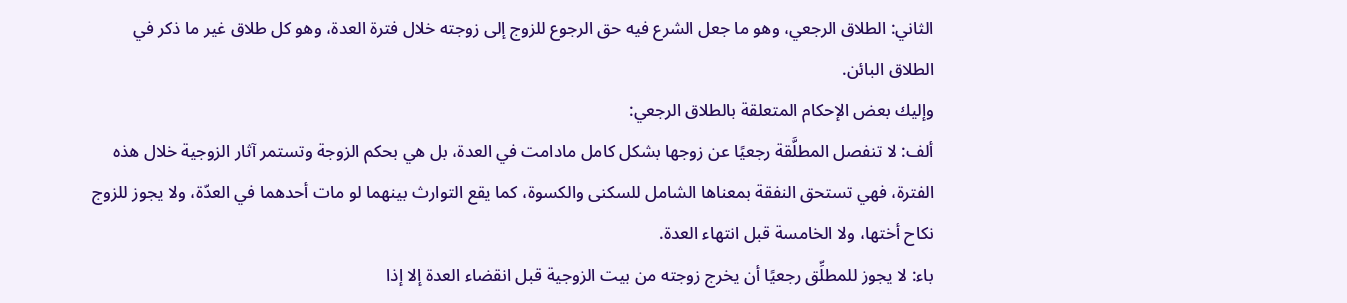الثاني: الطلاق الرجعي، وهو ما جعل الشرع فيه حق الرجوع للزوج إلى زوجته خلال فترة العدة، وهو كل طلاق غير ما ذكر في الطلاق البائن.
وإليك بعض الإحكام المتعلقة بالطلاق الرجعي:
ألف: لا تنفصل المطلَّقة رجعيًا عن زوجها بشكل كامل مادامت في العدة، بل هي بحكم الزوجة وتستمر آثار الزوجية خلال هذه الفترة، فهي تستحق النفقة بمعناها الشامل للسكنى والكسوة، كما يقع التوارث بينهما لو مات أحدهما في العدّة، ولا يجوز للزوج نكاح أختها، ولا الخامسة قبل انتهاء العدة.
باء: لا يجوز للمطلِّق رجعيًا أن يخرج زوجته من بيت الزوجية قبل انقضاء العدة إلا إذا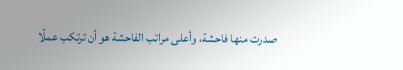صدرت منها فاحشة، وأعلى مراتب الفاحشة هو أن ترتكب عملًا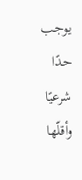يوجب حدًا شرعيًا وأقلّها